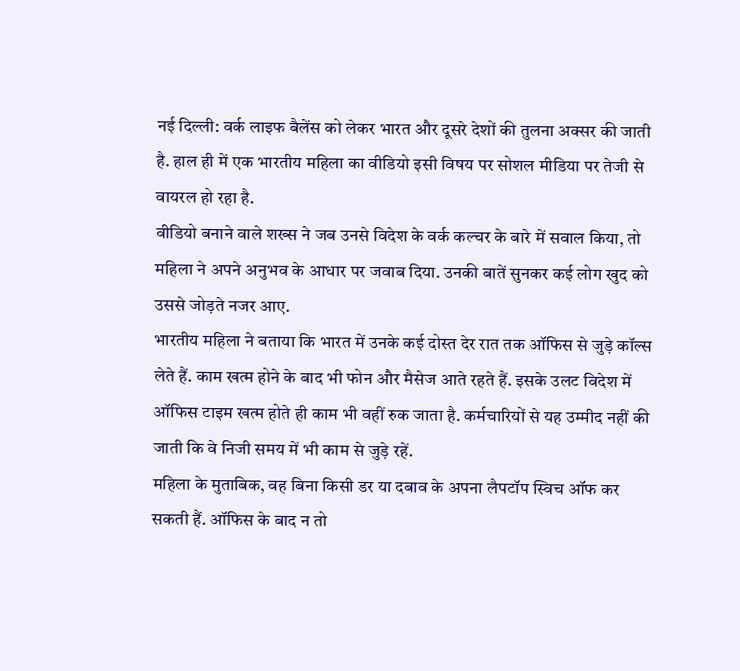नई दिल्ली: वर्क लाइफ बैलेंस को लेकर भारत और दूसरे देशों की तुलना अक्सर की जाती है. हाल ही में एक भारतीय महिला का वीडियो इसी विषय पर सोशल मीडिया पर तेजी से वायरल हो रहा है.
वीडियो बनाने वाले शख्स ने जब उनसे विदेश के वर्क कल्चर के बारे में सवाल किया, तो महिला ने अपने अनुभव के आधार पर जवाब दिया. उनकी बातें सुनकर कई लोग खुद को उससे जोड़ते नजर आए.
भारतीय महिला ने बताया कि भारत में उनके कई दोस्त देर रात तक ऑफिस से जुड़े कॉल्स लेते हैं. काम खत्म होने के बाद भी फोन और मैसेज आते रहते हैं. इसके उलट विदेश में ऑफिस टाइम खत्म होते ही काम भी वहीं रुक जाता है. कर्मचारियों से यह उम्मीद नहीं की जाती कि वे निजी समय में भी काम से जुड़े रहें.
महिला के मुताबिक, वह बिना किसी डर या दबाव के अपना लैपटॉप स्विच ऑफ कर सकती हैं. ऑफिस के बाद न तो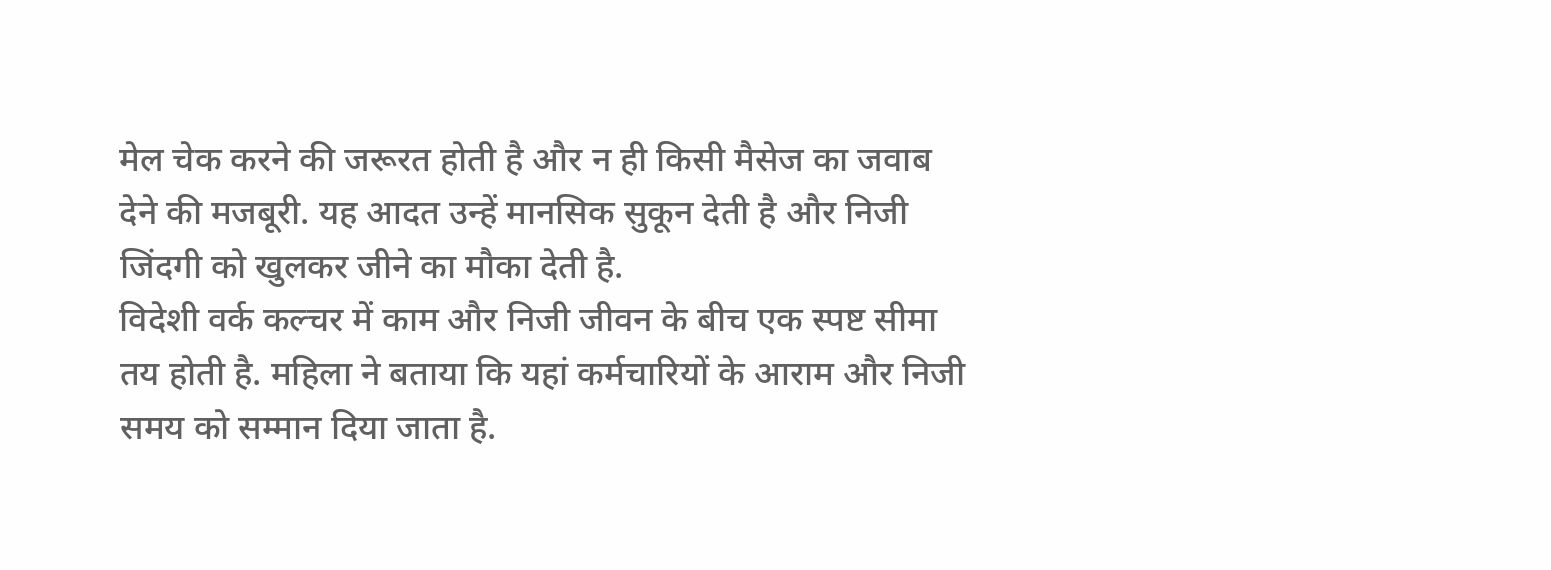मेल चेक करने की जरूरत होती है और न ही किसी मैसेज का जवाब देने की मजबूरी. यह आदत उन्हें मानसिक सुकून देती है और निजी जिंदगी को खुलकर जीने का मौका देती है.
विदेशी वर्क कल्चर में काम और निजी जीवन के बीच एक स्पष्ट सीमा तय होती है. महिला ने बताया कि यहां कर्मचारियों के आराम और निजी समय को सम्मान दिया जाता है.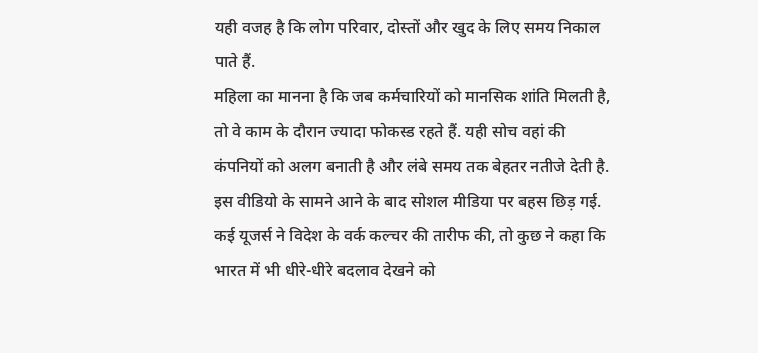यही वजह है कि लोग परिवार, दोस्तों और खुद के लिए समय निकाल पाते हैं.
महिला का मानना है कि जब कर्मचारियों को मानसिक शांति मिलती है, तो वे काम के दौरान ज्यादा फोकस्ड रहते हैं. यही सोच वहां की कंपनियों को अलग बनाती है और लंबे समय तक बेहतर नतीजे देती है.
इस वीडियो के सामने आने के बाद सोशल मीडिया पर बहस छिड़ गई. कई यूजर्स ने विदेश के वर्क कल्चर की तारीफ की, तो कुछ ने कहा कि भारत में भी धीरे-धीरे बदलाव देखने को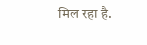मिल रहा है.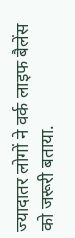ज्यादातर लोगों ने वर्क लाइफ बैलेंस को जरूरी बताया.